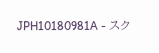JPH10180981A - スク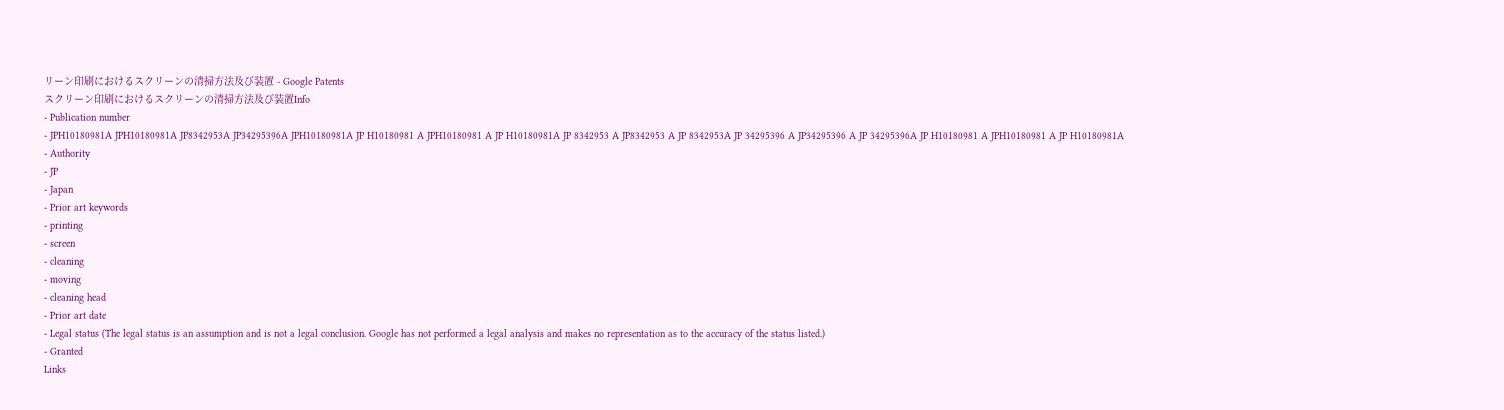リーン印刷におけるスクリーンの清掃方法及び装置 - Google Patents
スクリーン印刷におけるスクリーンの清掃方法及び装置Info
- Publication number
- JPH10180981A JPH10180981A JP8342953A JP34295396A JPH10180981A JP H10180981 A JPH10180981 A JP H10180981A JP 8342953 A JP8342953 A JP 8342953A JP 34295396 A JP34295396 A JP 34295396A JP H10180981 A JPH10180981 A JP H10180981A
- Authority
- JP
- Japan
- Prior art keywords
- printing
- screen
- cleaning
- moving
- cleaning head
- Prior art date
- Legal status (The legal status is an assumption and is not a legal conclusion. Google has not performed a legal analysis and makes no representation as to the accuracy of the status listed.)
- Granted
Links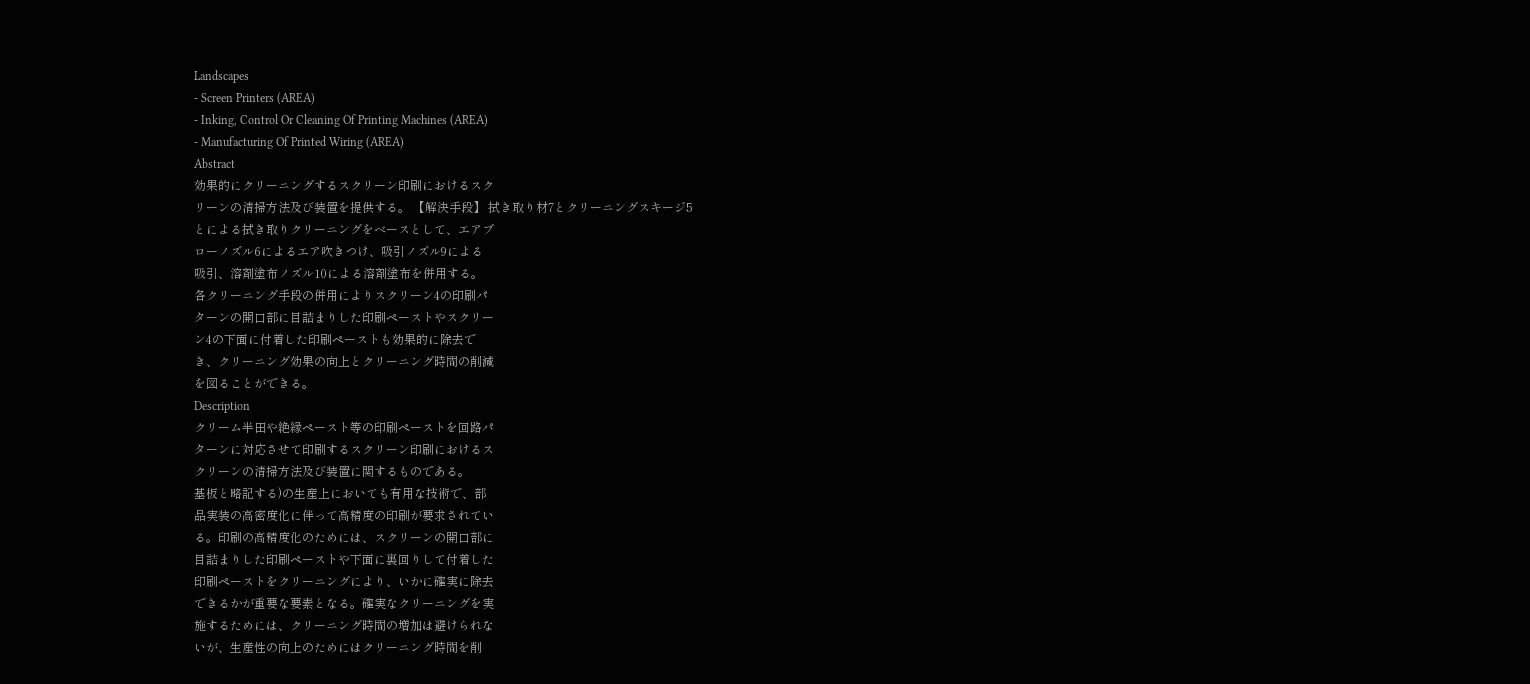Landscapes
- Screen Printers (AREA)
- Inking, Control Or Cleaning Of Printing Machines (AREA)
- Manufacturing Of Printed Wiring (AREA)
Abstract
効果的にクリーニングするスクリーン印刷におけるスク
リーンの清掃方法及び装置を提供する。 【解決手段】 拭き取り材7とクリーニングスキージ5
とによる拭き取りクリーニングをベースとして、エアブ
ローノズル6によるエア吹きつけ、吸引ノズル9による
吸引、溶剤塗布ノズル10による溶剤塗布を併用する。
各クリーニング手段の併用によりスクリーン4の印刷パ
ターンの開口部に目詰まりした印刷ペーストやスクリー
ン4の下面に付着した印刷ペーストも効果的に除去で
き、クリーニング効果の向上とクリーニング時間の削減
を図ることができる。
Description
クリーム半田や絶縁ペースト等の印刷ペーストを回路パ
ターンに対応させて印刷するスクリーン印刷におけるス
クリーンの清掃方法及び装置に関するものである。
基板と略記する)の生産上においても有用な技術で、部
品実装の高密度化に伴って高精度の印刷が要求されてい
る。印刷の高精度化のためには、スクリーンの開口部に
目詰まりした印刷ペーストや下面に裏回りして付着した
印刷ペーストをクリーニングにより、いかに確実に除去
できるかが重要な要素となる。確実なクリーニングを実
施するためには、クリーニング時間の増加は避けられな
いが、生産性の向上のためにはクリーニング時間を削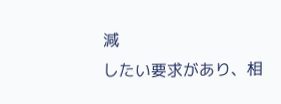減
したい要求があり、相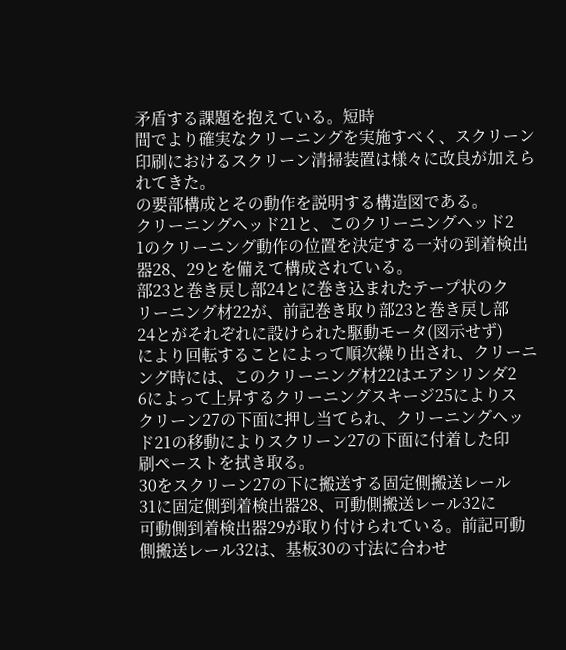矛盾する課題を抱えている。短時
間でより確実なクリーニングを実施すべく、スクリーン
印刷におけるスクリーン清掃装置は様々に改良が加えら
れてきた。
の要部構成とその動作を説明する構造図である。
クリーニングヘッド21と、このクリーニングヘッド2
1のクリーニング動作の位置を決定する一対の到着検出
器28、29とを備えて構成されている。
部23と巻き戻し部24とに巻き込まれたテープ状のク
リーニング材22が、前記巻き取り部23と巻き戻し部
24とがそれぞれに設けられた駆動モータ(図示せず)
により回転することによって順次繰り出され、クリーニ
ング時には、このクリーニング材22はエアシリンダ2
6によって上昇するクリーニングスキージ25によりス
クリーン27の下面に押し当てられ、クリーニングヘッ
ド21の移動によりスクリーン27の下面に付着した印
刷ペーストを拭き取る。
30をスクリーン27の下に搬送する固定側搬送レール
31に固定側到着検出器28、可動側搬送レール32に
可動側到着検出器29が取り付けられている。前記可動
側搬送レール32は、基板30の寸法に合わせ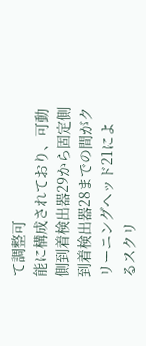て調整可
能に構成されており、可動側到着検出器29から固定側
到着検出器28までの間がクリーニングヘッド21によ
るスクリ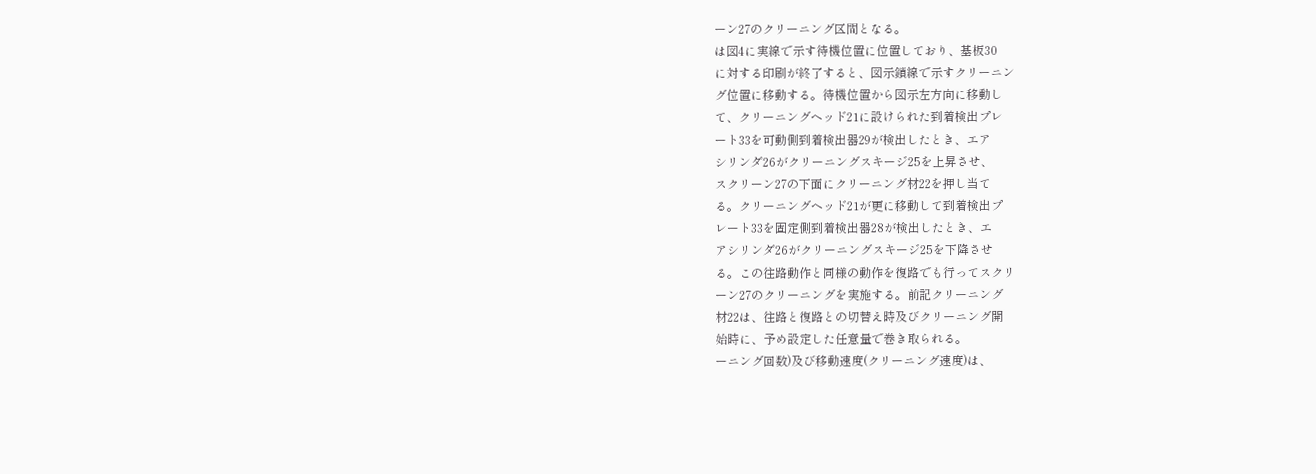ーン27のクリーニング区間となる。
は図4に実線で示す待機位置に位置しており、基板30
に対する印刷が終了すると、図示鎖線で示すクリーニン
グ位置に移動する。待機位置から図示左方向に移動し
て、クリーニングヘッド21に設けられた到着検出プレ
ート33を可動側到着検出器29が検出したとき、エア
シリンダ26がクリーニングスキージ25を上昇させ、
スクリーン27の下面にクリーニング材22を押し当て
る。クリーニングヘッド21が更に移動して到着検出プ
レート33を固定側到着検出器28が検出したとき、エ
アシリンダ26がクリーニングスキージ25を下降させ
る。この往路動作と同様の動作を復路でも行ってスクリ
ーン27のクリーニングを実施する。前記クリーニング
材22は、往路と復路との切替え時及びクリーニング開
始時に、予め設定した任意量で巻き取られる。
ーニング回数)及び移動速度(クリーニング速度)は、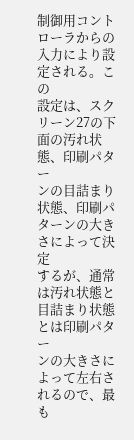制御用コントローラからの入力により設定される。この
設定は、スクリーン27の下面の汚れ状態、印刷パター
ンの目詰まり状態、印刷パターンの大きさによって決定
するが、通常は汚れ状態と目詰まり状態とは印刷パター
ンの大きさによって左右されるので、最も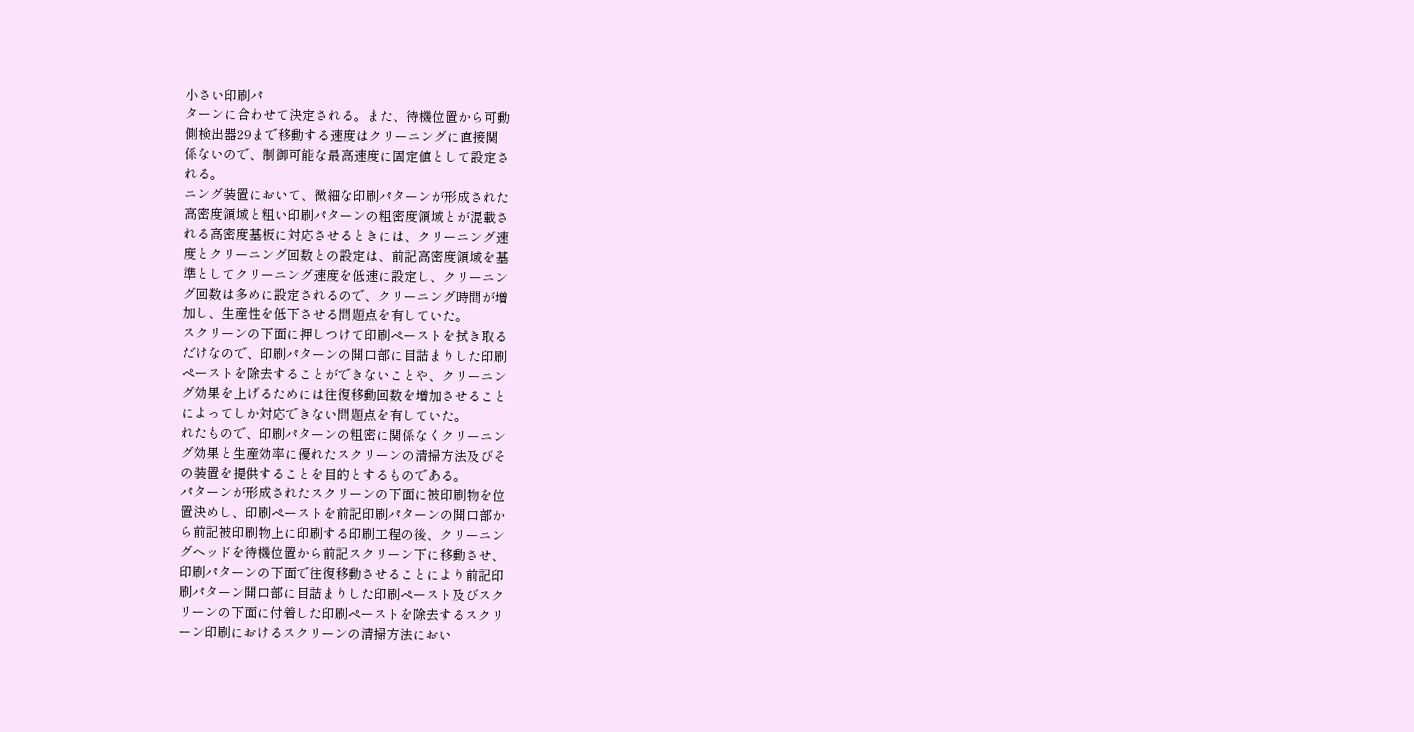小さい印刷パ
ターンに合わせて決定される。また、待機位置から可動
側検出器29まで移動する速度はクリーニングに直接関
係ないので、制御可能な最高速度に固定値として設定さ
れる。
ニング装置において、微細な印刷パターンが形成された
高密度領域と粗い印刷パターンの粗密度領域とが混載さ
れる高密度基板に対応させるときには、クリーニング速
度とクリーニング回数との設定は、前記高密度領域を基
準としてクリーニング速度を低速に設定し、クリーニン
グ回数は多めに設定されるので、クリーニング時間が増
加し、生産性を低下させる問題点を有していた。
スクリーンの下面に押しつけて印刷ペーストを拭き取る
だけなので、印刷パターンの開口部に目詰まりした印刷
ペーストを除去することができないことや、クリーニン
グ効果を上げるためには往復移動回数を増加させること
によってしか対応できない問題点を有していた。
れたもので、印刷パターンの粗密に関係なくクリーニン
グ効果と生産効率に優れたスクリーンの清掃方法及びそ
の装置を提供することを目的とするものである。
パターンが形成されたスクリーンの下面に被印刷物を位
置決めし、印刷ペーストを前記印刷パターンの開口部か
ら前記被印刷物上に印刷する印刷工程の後、クリーニン
グヘッドを待機位置から前記スクリーン下に移動させ、
印刷パターンの下面で往復移動させることにより前記印
刷パターン開口部に目詰まりした印刷ペースト及びスク
リーンの下面に付着した印刷ペーストを除去するスクリ
ーン印刷におけるスクリーンの清掃方法におい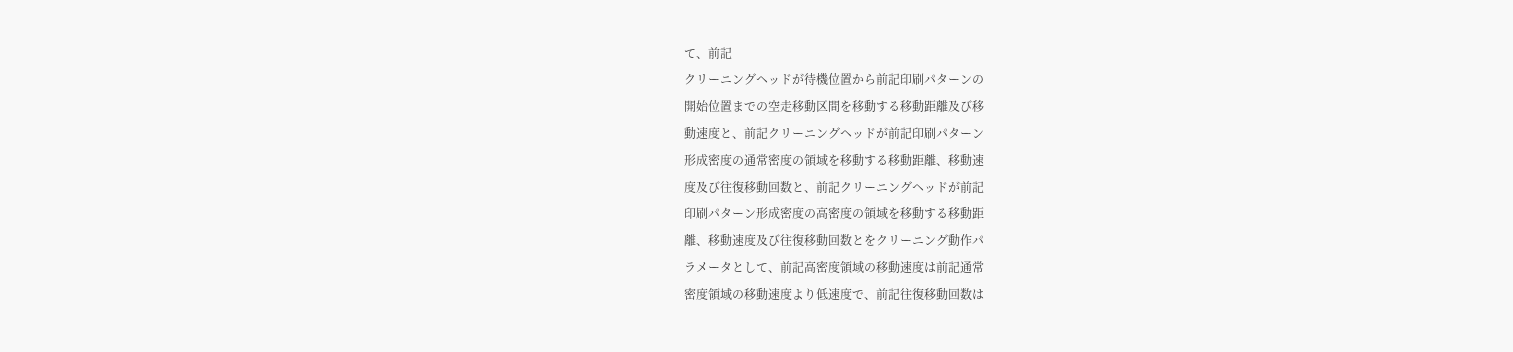て、前記
クリーニングヘッドが待機位置から前記印刷パターンの
開始位置までの空走移動区間を移動する移動距離及び移
動速度と、前記クリーニングヘッドが前記印刷パターン
形成密度の通常密度の領域を移動する移動距離、移動速
度及び往復移動回数と、前記クリーニングヘッドが前記
印刷パターン形成密度の高密度の領域を移動する移動距
離、移動速度及び往復移動回数とをクリーニング動作パ
ラメータとして、前記高密度領域の移動速度は前記通常
密度領域の移動速度より低速度で、前記往復移動回数は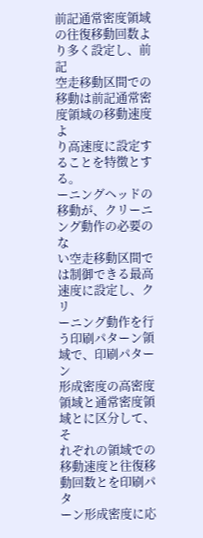前記通常密度領域の往復移動回数より多く設定し、前記
空走移動区間での移動は前記通常密度領域の移動速度よ
り高速度に設定することを特徴とする。
ーニングヘッドの移動が、クリーニング動作の必要のな
い空走移動区間では制御できる最高速度に設定し、クリ
ーニング動作を行う印刷パターン領域で、印刷パターン
形成密度の高密度領域と通常密度領域とに区分して、そ
れぞれの領域での移動速度と往復移動回数とを印刷パタ
ーン形成密度に応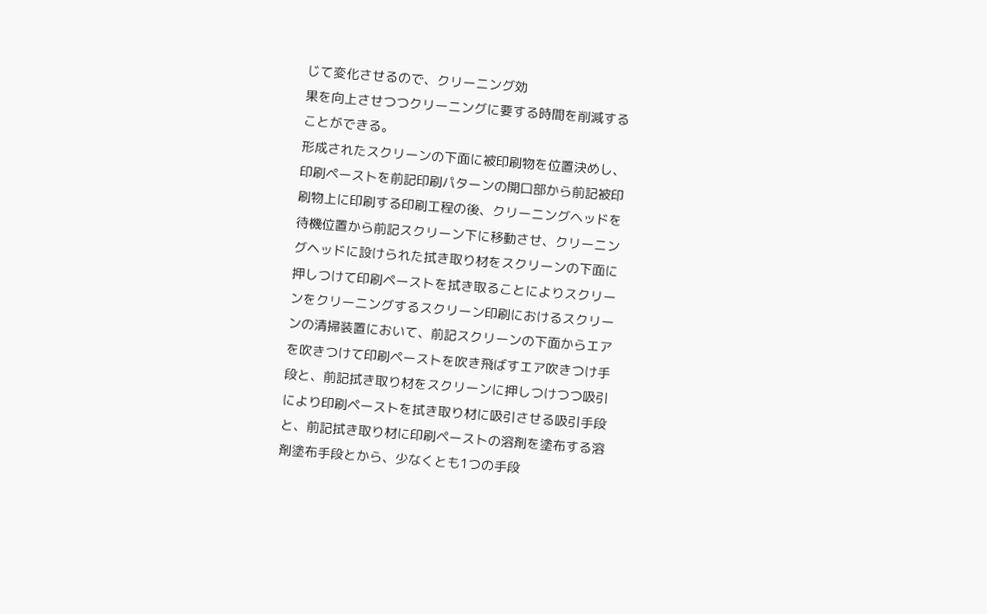じて変化させるので、クリーニング効
果を向上させつつクリーニングに要する時間を削減する
ことができる。
形成されたスクリーンの下面に被印刷物を位置決めし、
印刷ペーストを前記印刷パターンの開口部から前記被印
刷物上に印刷する印刷工程の後、クリーニングヘッドを
待機位置から前記スクリーン下に移動させ、クリーニン
グヘッドに設けられた拭き取り材をスクリーンの下面に
押しつけて印刷ペーストを拭き取ることによりスクリー
ンをクリーニングするスクリーン印刷におけるスクリー
ンの清掃装置において、前記スクリーンの下面からエア
を吹きつけて印刷ペーストを吹き飛ばすエア吹きつけ手
段と、前記拭き取り材をスクリーンに押しつけつつ吸引
により印刷ペーストを拭き取り材に吸引させる吸引手段
と、前記拭き取り材に印刷ペーストの溶剤を塗布する溶
剤塗布手段とから、少なくとも1つの手段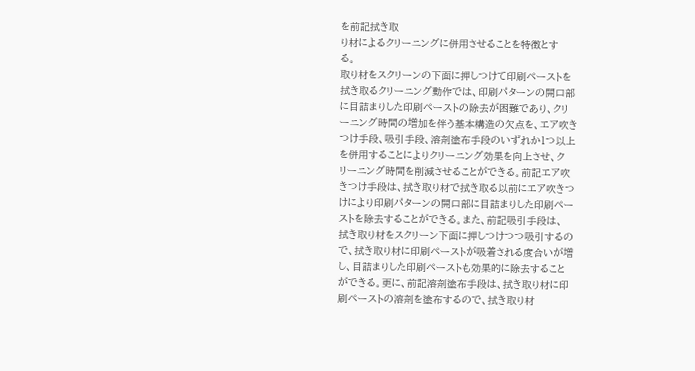を前記拭き取
り材によるクリーニングに併用させることを特徴とす
る。
取り材をスクリーンの下面に押しつけて印刷ペーストを
拭き取るクリーニング動作では、印刷パターンの開口部
に目詰まりした印刷ペーストの除去が困難であり、クリ
ーニング時間の増加を伴う基本構造の欠点を、エア吹き
つけ手段、吸引手段、溶剤塗布手段のいずれか1つ以上
を併用することによりクリーニング効果を向上させ、ク
リーニング時間を削減させることができる。前記エア吹
きつけ手段は、拭き取り材で拭き取る以前にエア吹きつ
けにより印刷パターンの開口部に目詰まりした印刷ペー
ストを除去することができる。また、前記吸引手段は、
拭き取り材をスクリーン下面に押しつけつつ吸引するの
で、拭き取り材に印刷ペーストが吸着される度合いが増
し、目詰まりした印刷ペーストも効果的に除去すること
ができる。更に、前記溶剤塗布手段は、拭き取り材に印
刷ペーストの溶剤を塗布するので、拭き取り材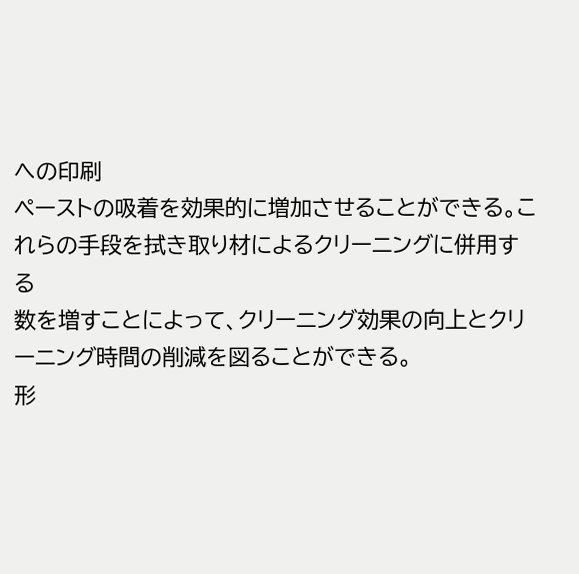への印刷
ペーストの吸着を効果的に増加させることができる。こ
れらの手段を拭き取り材によるクリーニングに併用する
数を増すことによって、クリーニング効果の向上とクリ
ーニング時間の削減を図ることができる。
形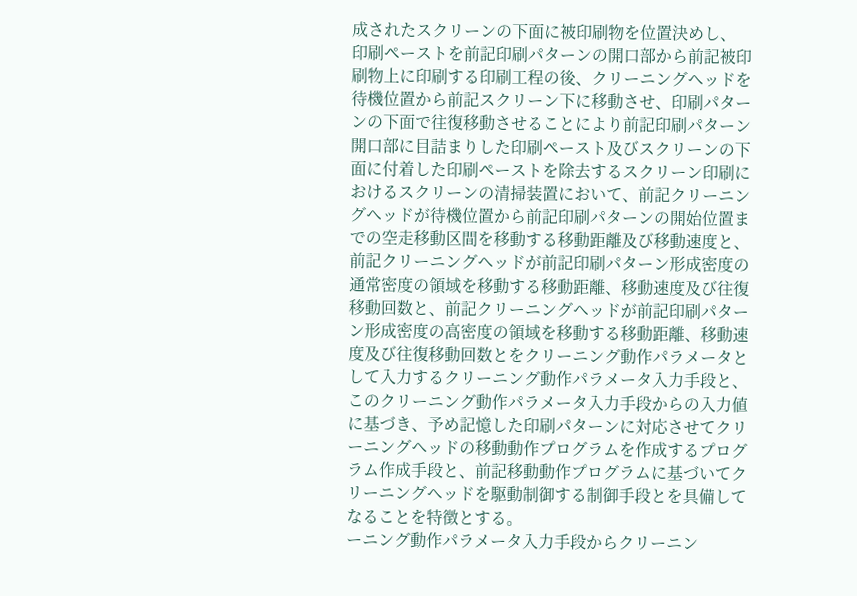成されたスクリーンの下面に被印刷物を位置決めし、
印刷ペーストを前記印刷パターンの開口部から前記被印
刷物上に印刷する印刷工程の後、クリーニングヘッドを
待機位置から前記スクリーン下に移動させ、印刷パター
ンの下面で往復移動させることにより前記印刷パターン
開口部に目詰まりした印刷ペースト及びスクリーンの下
面に付着した印刷ペーストを除去するスクリーン印刷に
おけるスクリーンの清掃装置において、前記クリーニン
グヘッドが待機位置から前記印刷パターンの開始位置ま
での空走移動区間を移動する移動距離及び移動速度と、
前記クリーニングヘッドが前記印刷パターン形成密度の
通常密度の領域を移動する移動距離、移動速度及び往復
移動回数と、前記クリーニングヘッドが前記印刷パター
ン形成密度の高密度の領域を移動する移動距離、移動速
度及び往復移動回数とをクリーニング動作パラメータと
して入力するクリーニング動作パラメータ入力手段と、
このクリーニング動作パラメータ入力手段からの入力値
に基づき、予め記憶した印刷パターンに対応させてクリ
ーニングヘッドの移動動作プログラムを作成するプログ
ラム作成手段と、前記移動動作プログラムに基づいてク
リーニングヘッドを駆動制御する制御手段とを具備して
なることを特徴とする。
ーニング動作パラメータ入力手段からクリーニン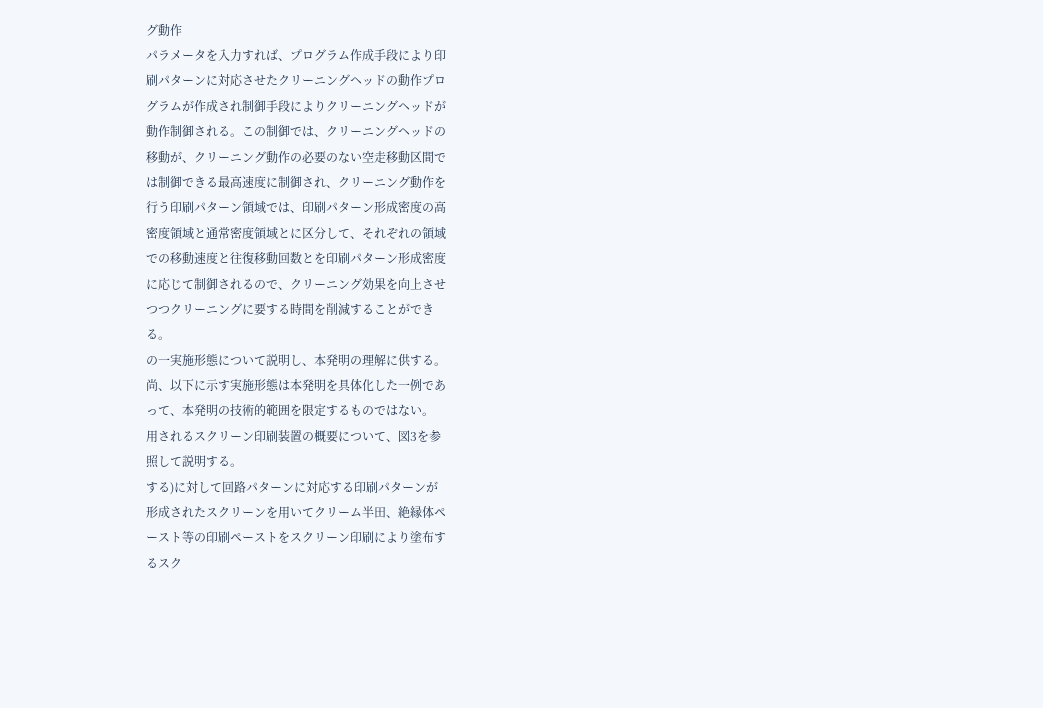グ動作
パラメータを入力すれば、プログラム作成手段により印
刷パターンに対応させたクリーニングヘッドの動作プロ
グラムが作成され制御手段によりクリーニングヘッドが
動作制御される。この制御では、クリーニングヘッドの
移動が、クリーニング動作の必要のない空走移動区間で
は制御できる最高速度に制御され、クリーニング動作を
行う印刷パターン領域では、印刷パターン形成密度の高
密度領域と通常密度領域とに区分して、それぞれの領域
での移動速度と往復移動回数とを印刷パターン形成密度
に応じて制御されるので、クリーニング効果を向上させ
つつクリーニングに要する時間を削減することができ
る。
の一実施形態について説明し、本発明の理解に供する。
尚、以下に示す実施形態は本発明を具体化した一例であ
って、本発明の技術的範囲を限定するものではない。
用されるスクリーン印刷装置の概要について、図3を参
照して説明する。
する)に対して回路パターンに対応する印刷パターンが
形成されたスクリーンを用いてクリーム半田、絶縁体ペ
ースト等の印刷ペーストをスクリーン印刷により塗布す
るスク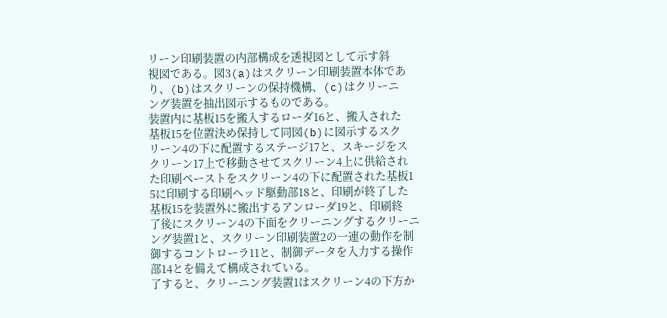リーン印刷装置の内部構成を透視図として示す斜
視図である。図3(a)はスクリーン印刷装置本体であ
り、(b)はスクリーンの保持機構、(c)はクリーニ
ング装置を抽出図示するものである。
装置内に基板15を搬入するローダ16と、搬入された
基板15を位置決め保持して同図(b)に図示するスク
リーン4の下に配置するステージ17と、スキージをス
クリーン17上で移動させてスクリーン4上に供給され
た印刷ペーストをスクリーン4の下に配置された基板1
5に印刷する印刷ヘッド駆動部18と、印刷が終了した
基板15を装置外に搬出するアンローダ19と、印刷終
了後にスクリーン4の下面をクリーニングするクリーニ
ング装置1と、スクリーン印刷装置2の一連の動作を制
御するコントローラ11と、制御データを入力する操作
部14とを備えて構成されている。
了すると、クリーニング装置1はスクリーン4の下方か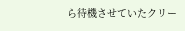ら待機させていたクリー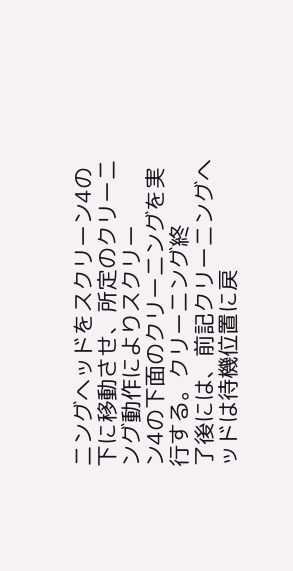ニングヘッドをスクリーン4の
下に移動させ、所定のクリーニング動作によりスクリー
ン4の下面のクリーニングを実行する。クリーニング終
了後には、前記クリーニングヘッドは待機位置に戻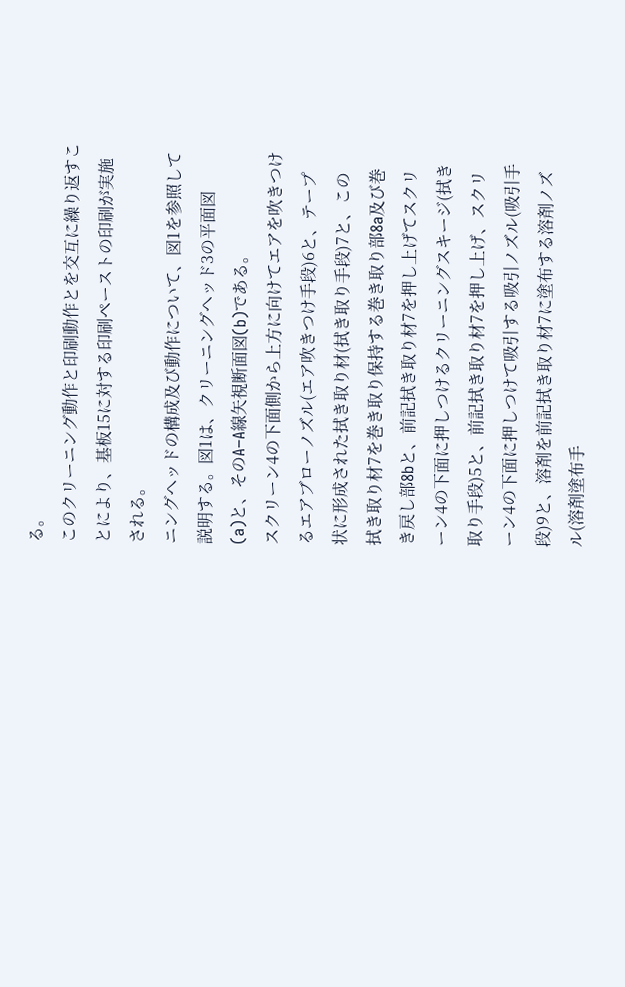る。
このクリーニング動作と印刷動作とを交互に繰り返すこ
とにより、基板15に対する印刷ペーストの印刷が実施
される。
ニングヘッドの構成及び動作について、図1を参照して
説明する。図1は、クリーニングヘッド3の平面図
(a)と、そのA−A線矢視断面図(b)である。
スクリーン4の下面側から上方に向けてエアを吹きつけ
るエアブローノズル(エア吹きつけ手段)6と、テープ
状に形成された拭き取り材(拭き取り手段)7と、この
拭き取り材7を巻き取り保持する巻き取り部8a及び巻
き戻し部8bと、前記拭き取り材7を押し上げてスクリ
ーン4の下面に押しつけるクリーニングスキージ(拭き
取り手段)5と、前記拭き取り材7を押し上げ、スクリ
ーン4の下面に押しつけて吸引する吸引ノズル(吸引手
段)9と、溶剤を前記拭き取り材7に塗布する溶剤ノズ
ル(溶剤塗布手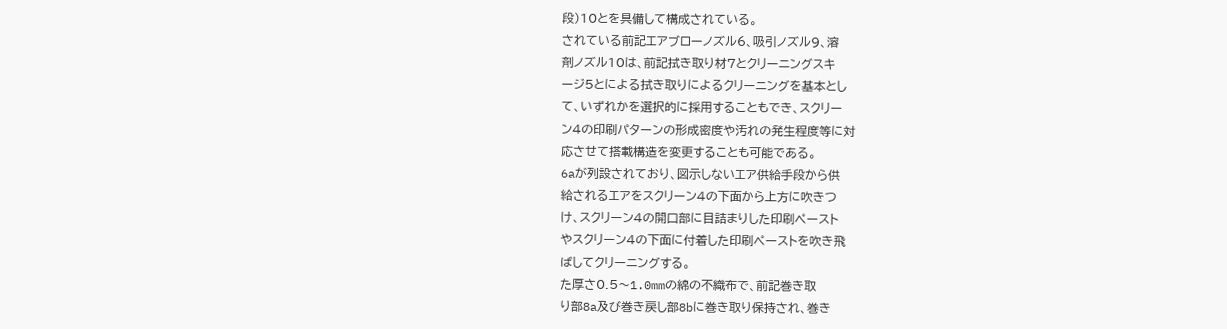段)10とを具備して構成されている。
されている前記エアブローノズル6、吸引ノズル9、溶
剤ノズル10は、前記拭き取り材7とクリーニングスキ
ージ5とによる拭き取りによるクリーニングを基本とし
て、いずれかを選択的に採用することもでき、スクリー
ン4の印刷パターンの形成密度や汚れの発生程度等に対
応させて搭載構造を変更することも可能である。
6aが列設されており、図示しないエア供給手段から供
給されるエアをスクリーン4の下面から上方に吹きつ
け、スクリーン4の開口部に目詰まりした印刷ペースト
やスクリーン4の下面に付着した印刷ペーストを吹き飛
ばしてクリーニングする。
た厚さ0.5〜1.0mmの綿の不織布で、前記巻き取
り部8a及び巻き戻し部8bに巻き取り保持され、巻き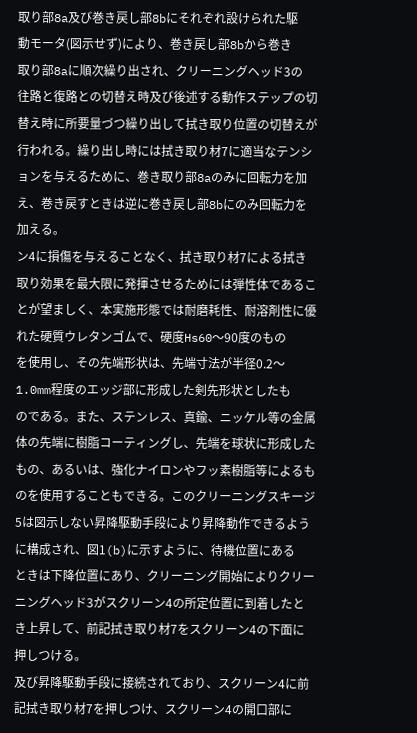取り部8a及び巻き戻し部8bにそれぞれ設けられた駆
動モータ(図示せず)により、巻き戻し部8bから巻き
取り部8aに順次繰り出され、クリーニングヘッド3の
往路と復路との切替え時及び後述する動作ステップの切
替え時に所要量づつ繰り出して拭き取り位置の切替えが
行われる。繰り出し時には拭き取り材7に適当なテンシ
ョンを与えるために、巻き取り部8aのみに回転力を加
え、巻き戻すときは逆に巻き戻し部8bにのみ回転力を
加える。
ン4に損傷を与えることなく、拭き取り材7による拭き
取り効果を最大限に発揮させるためには弾性体であるこ
とが望ましく、本実施形態では耐磨耗性、耐溶剤性に優
れた硬質ウレタンゴムで、硬度Hs60〜90度のもの
を使用し、その先端形状は、先端寸法が半径0.2〜
1.0mm程度のエッジ部に形成した剣先形状としたも
のである。また、ステンレス、真鍮、ニッケル等の金属
体の先端に樹脂コーティングし、先端を球状に形成した
もの、あるいは、強化ナイロンやフッ素樹脂等によるも
のを使用することもできる。このクリーニングスキージ
5は図示しない昇降駆動手段により昇降動作できるよう
に構成され、図1(b)に示すように、待機位置にある
ときは下降位置にあり、クリーニング開始によりクリー
ニングヘッド3がスクリーン4の所定位置に到着したと
き上昇して、前記拭き取り材7をスクリーン4の下面に
押しつける。
及び昇降駆動手段に接続されており、スクリーン4に前
記拭き取り材7を押しつけ、スクリーン4の開口部に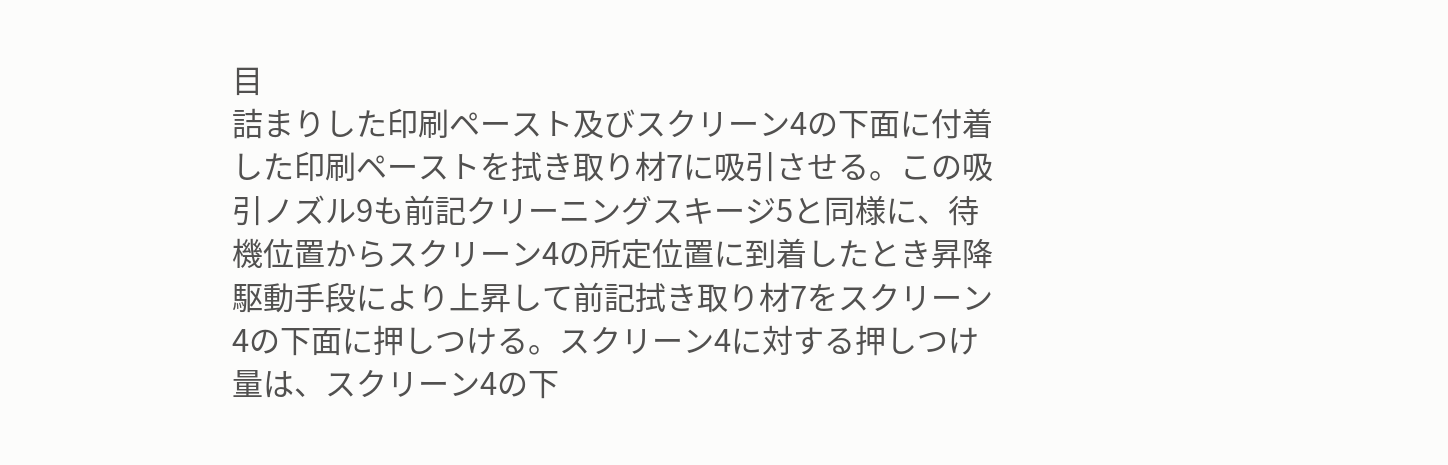目
詰まりした印刷ペースト及びスクリーン4の下面に付着
した印刷ペーストを拭き取り材7に吸引させる。この吸
引ノズル9も前記クリーニングスキージ5と同様に、待
機位置からスクリーン4の所定位置に到着したとき昇降
駆動手段により上昇して前記拭き取り材7をスクリーン
4の下面に押しつける。スクリーン4に対する押しつけ
量は、スクリーン4の下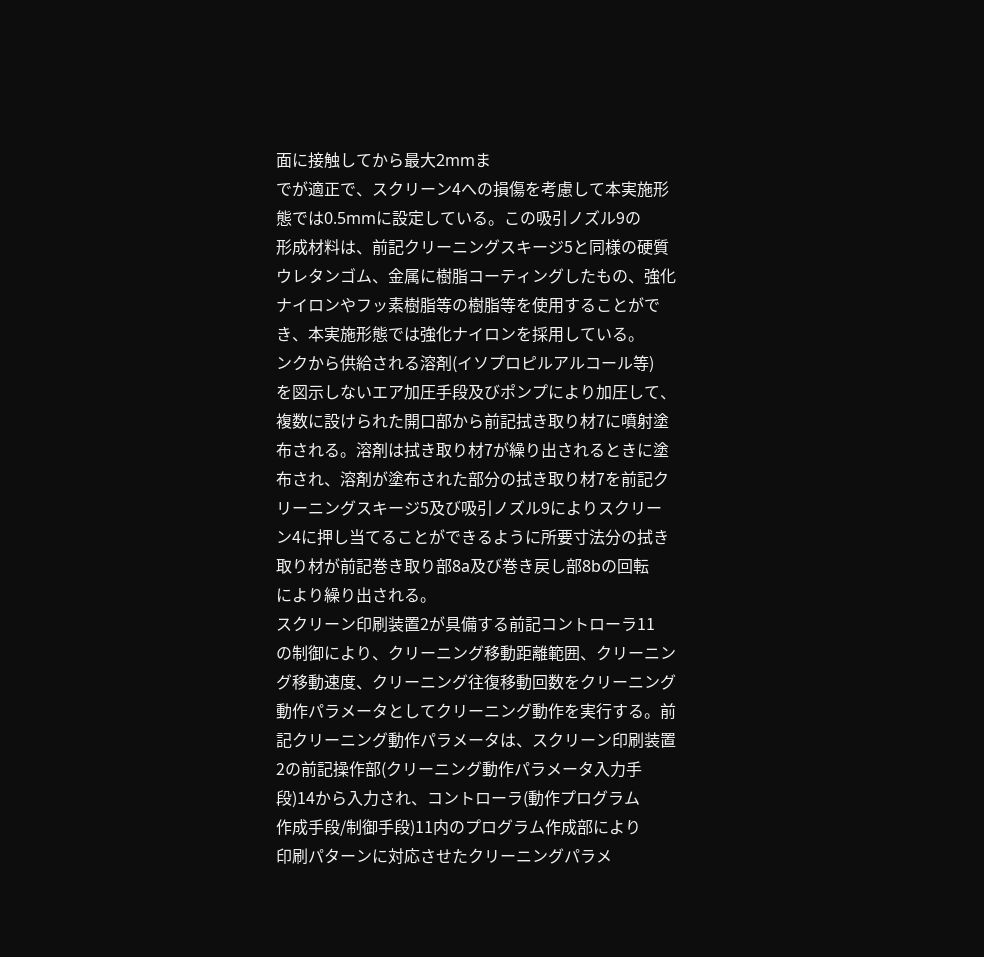面に接触してから最大2mmま
でが適正で、スクリーン4への損傷を考慮して本実施形
態では0.5mmに設定している。この吸引ノズル9の
形成材料は、前記クリーニングスキージ5と同様の硬質
ウレタンゴム、金属に樹脂コーティングしたもの、強化
ナイロンやフッ素樹脂等の樹脂等を使用することがで
き、本実施形態では強化ナイロンを採用している。
ンクから供給される溶剤(イソプロピルアルコール等)
を図示しないエア加圧手段及びポンプにより加圧して、
複数に設けられた開口部から前記拭き取り材7に噴射塗
布される。溶剤は拭き取り材7が繰り出されるときに塗
布され、溶剤が塗布された部分の拭き取り材7を前記ク
リーニングスキージ5及び吸引ノズル9によりスクリー
ン4に押し当てることができるように所要寸法分の拭き
取り材が前記巻き取り部8a及び巻き戻し部8bの回転
により繰り出される。
スクリーン印刷装置2が具備する前記コントローラ11
の制御により、クリーニング移動距離範囲、クリーニン
グ移動速度、クリーニング往復移動回数をクリーニング
動作パラメータとしてクリーニング動作を実行する。前
記クリーニング動作パラメータは、スクリーン印刷装置
2の前記操作部(クリーニング動作パラメータ入力手
段)14から入力され、コントローラ(動作プログラム
作成手段/制御手段)11内のプログラム作成部により
印刷パターンに対応させたクリーニングパラメ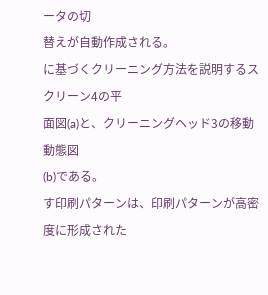ータの切
替えが自動作成される。
に基づくクリーニング方法を説明するスクリーン4の平
面図(a)と、クリーニングヘッド3の移動動態図
(b)である。
す印刷パターンは、印刷パターンが高密度に形成された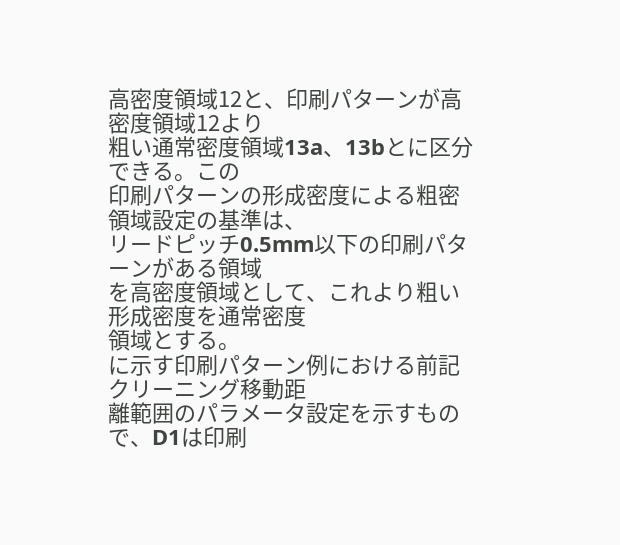高密度領域12と、印刷パターンが高密度領域12より
粗い通常密度領域13a、13bとに区分できる。この
印刷パターンの形成密度による粗密領域設定の基準は、
リードピッチ0.5mm以下の印刷パターンがある領域
を高密度領域として、これより粗い形成密度を通常密度
領域とする。
に示す印刷パターン例における前記クリーニング移動距
離範囲のパラメータ設定を示すもので、D1は印刷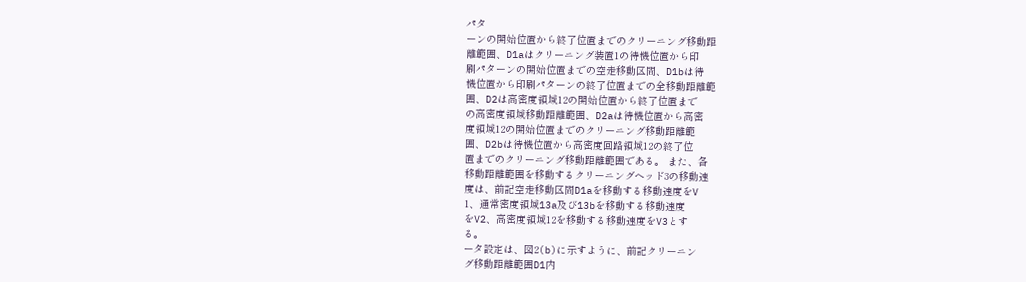パタ
ーンの開始位置から終了位置までのクリーニング移動距
離範囲、D1aはクリーニング装置1の待機位置から印
刷パターンの開始位置までの空走移動区間、D1bは待
機位置から印刷パターンの終了位置までの全移動距離範
囲、D2は高密度領域12の開始位置から終了位置まで
の高密度領域移動距離範囲、D2aは待機位置から高密
度領域12の開始位置までのクリーニング移動距離範
囲、D2bは待機位置から高密度回路領域12の終了位
置までのクリーニング移動距離範囲である。 また、各
移動距離範囲を移動するクリーニングヘッド3の移動速
度は、前記空走移動区間D1aを移動する移動速度をV
1、通常密度領域13a及び13bを移動する移動速度
をV2、高密度領域12を移動する移動速度をV3とす
る。
ータ設定は、図2(b)に示すように、前記クリーニン
グ移動距離範囲D1内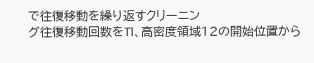で往復移動を繰り返すクリーニン
グ往復移動回数をT1、高密度領域12の開始位置から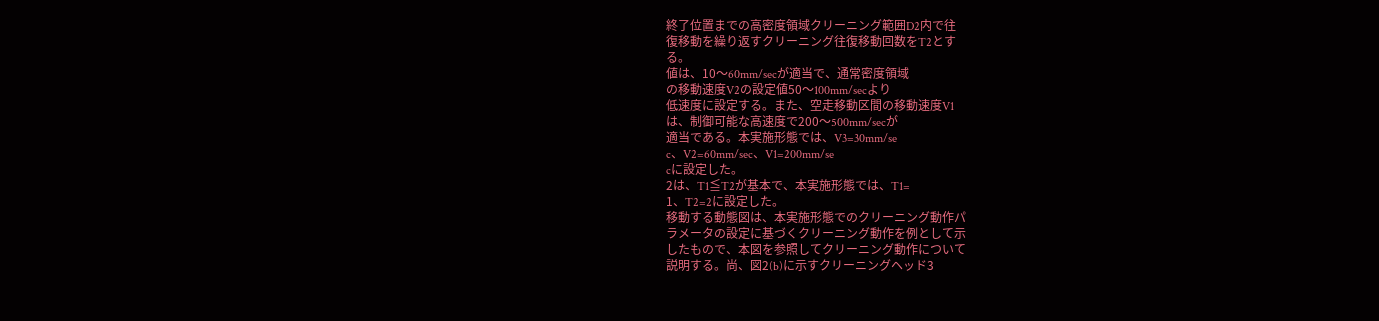終了位置までの高密度領域クリーニング範囲D2内で往
復移動を繰り返すクリーニング往復移動回数をT2とす
る。
値は、10〜60mm/secが適当で、通常密度領域
の移動速度V2の設定値50〜100mm/secより
低速度に設定する。また、空走移動区間の移動速度V1
は、制御可能な高速度で200〜500mm/secが
適当である。本実施形態では、V3=30mm/se
c、V2=60mm/sec、V1=200mm/se
cに設定した。
2は、T1≦T2が基本で、本実施形態では、T1=
1、T2=2に設定した。
移動する動態図は、本実施形態でのクリーニング動作パ
ラメータの設定に基づくクリーニング動作を例として示
したもので、本図を参照してクリーニング動作について
説明する。尚、図2(b)に示すクリーニングヘッド3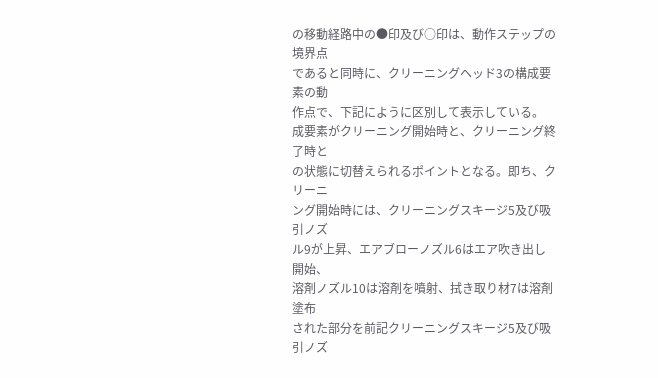の移動経路中の●印及び○印は、動作ステップの境界点
であると同時に、クリーニングヘッド3の構成要素の動
作点で、下記にように区別して表示している。
成要素がクリーニング開始時と、クリーニング終了時と
の状態に切替えられるポイントとなる。即ち、クリーニ
ング開始時には、クリーニングスキージ5及び吸引ノズ
ル9が上昇、エアブローノズル6はエア吹き出し開始、
溶剤ノズル10は溶剤を噴射、拭き取り材7は溶剤塗布
された部分を前記クリーニングスキージ5及び吸引ノズ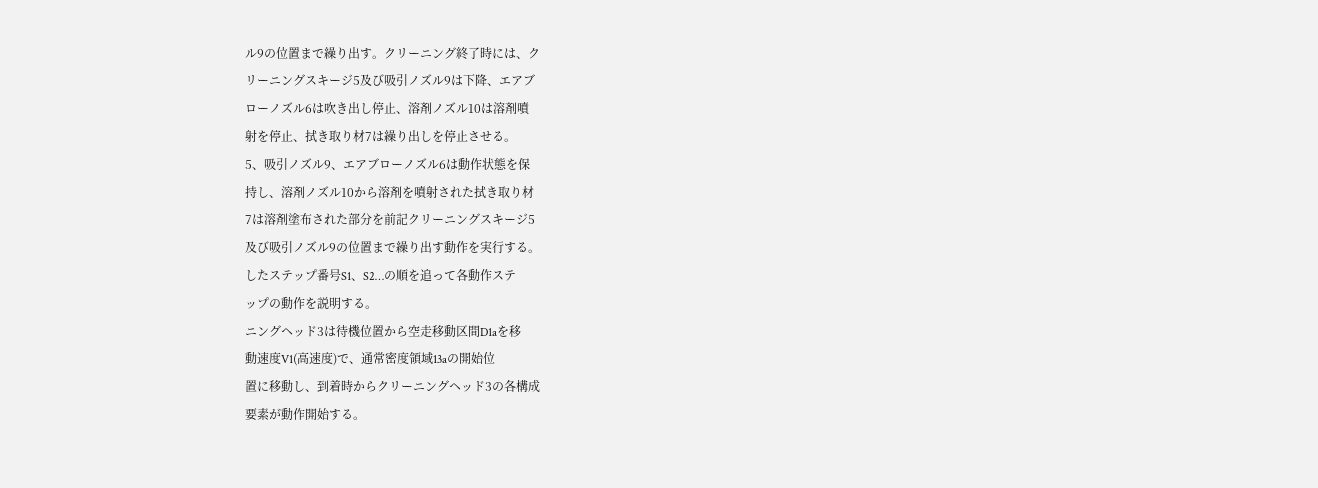ル9の位置まで繰り出す。クリーニング終了時には、ク
リーニングスキージ5及び吸引ノズル9は下降、エアブ
ローノズル6は吹き出し停止、溶剤ノズル10は溶剤噴
射を停止、拭き取り材7は繰り出しを停止させる。
5、吸引ノズル9、エアブローノズル6は動作状態を保
持し、溶剤ノズル10から溶剤を噴射された拭き取り材
7は溶剤塗布された部分を前記クリーニングスキージ5
及び吸引ノズル9の位置まで繰り出す動作を実行する。
したステップ番号S1、S2…の順を追って各動作ステ
ップの動作を説明する。
ニングヘッド3は待機位置から空走移動区間D1aを移
動速度V1(高速度)で、通常密度領域13aの開始位
置に移動し、到着時からクリーニングヘッド3の各構成
要素が動作開始する。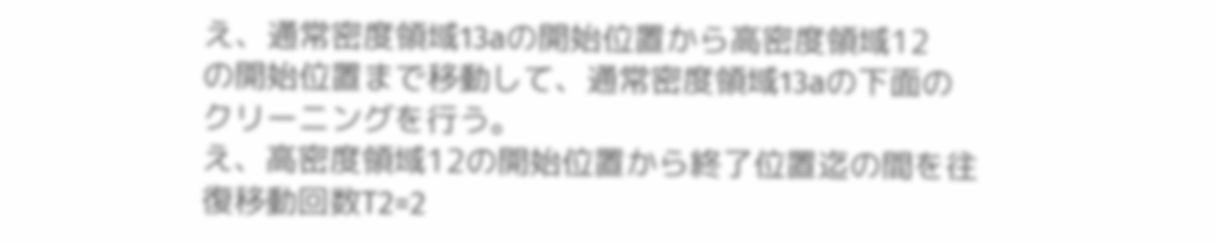え、通常密度領域13aの開始位置から高密度領域12
の開始位置まで移動して、通常密度領域13aの下面の
クリーニングを行う。
え、高密度領域12の開始位置から終了位置迄の間を往
復移動回数T2=2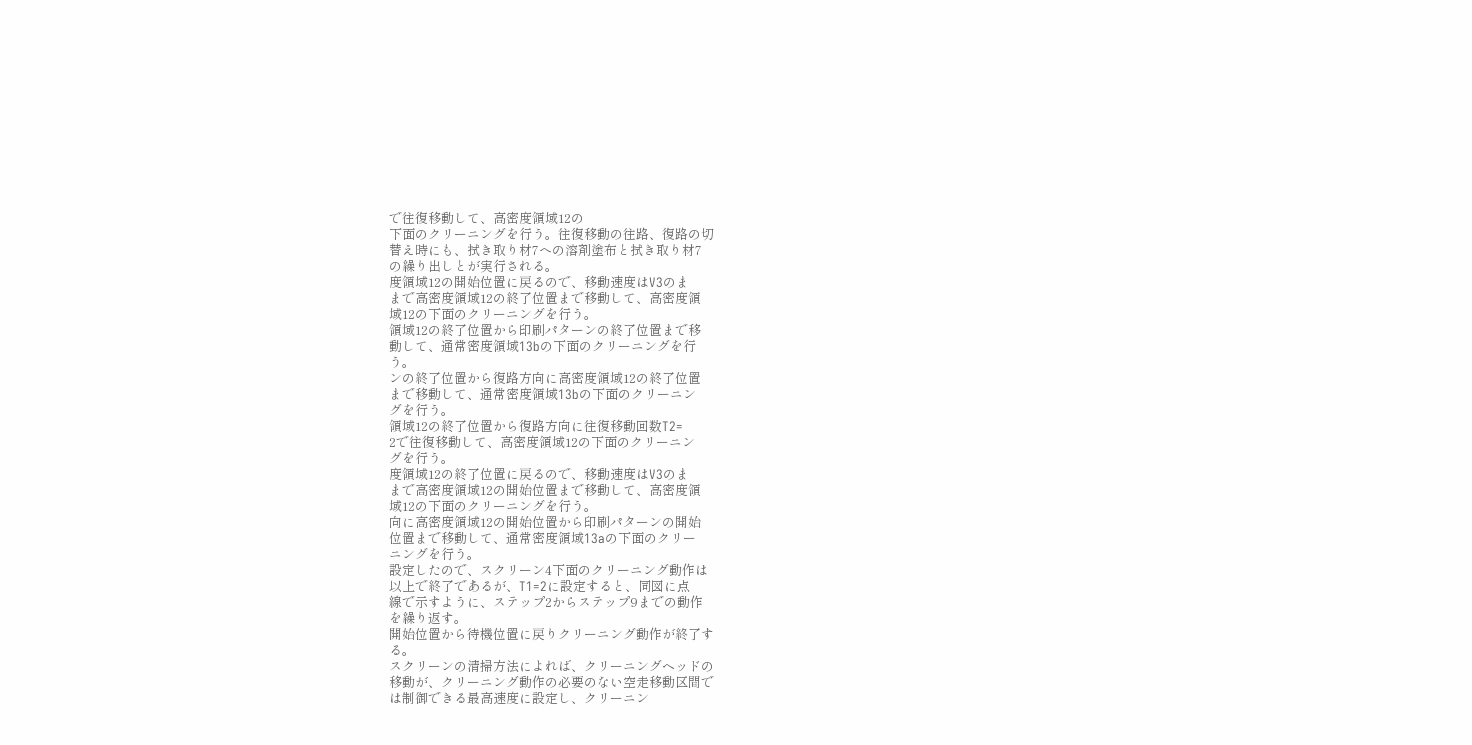で往復移動して、高密度領域12の
下面のクリーニングを行う。往復移動の往路、復路の切
替え時にも、拭き取り材7への溶剤塗布と拭き取り材7
の繰り出しとが実行される。
度領域12の開始位置に戻るので、移動速度はV3のま
まで高密度領域12の終了位置まで移動して、高密度領
域12の下面のクリーニングを行う。
領域12の終了位置から印刷パターンの終了位置まで移
動して、通常密度領域13bの下面のクリーニングを行
う。
ンの終了位置から復路方向に高密度領域12の終了位置
まで移動して、通常密度領域13bの下面のクリーニン
グを行う。
領域12の終了位置から復路方向に往復移動回数T2=
2で往復移動して、高密度領域12の下面のクリーニン
グを行う。
度領域12の終了位置に戻るので、移動速度はV3のま
まで高密度領域12の開始位置まで移動して、高密度領
域12の下面のクリーニングを行う。
向に高密度領域12の開始位置から印刷パターンの開始
位置まで移動して、通常密度領域13aの下面のクリー
ニングを行う。
設定したので、スクリーン4下面のクリーニング動作は
以上で終了であるが、T1=2に設定すると、同図に点
線で示すように、ステップ2からステップ9までの動作
を繰り返す。
開始位置から待機位置に戻りクリーニング動作が終了す
る。
スクリーンの清掃方法によれば、クリーニングヘッドの
移動が、クリーニング動作の必要のない空走移動区間で
は制御できる最高速度に設定し、クリーニン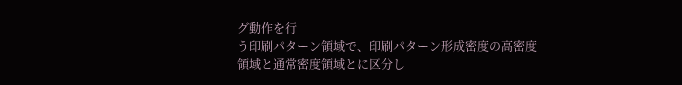グ動作を行
う印刷パターン領域で、印刷パターン形成密度の高密度
領域と通常密度領域とに区分し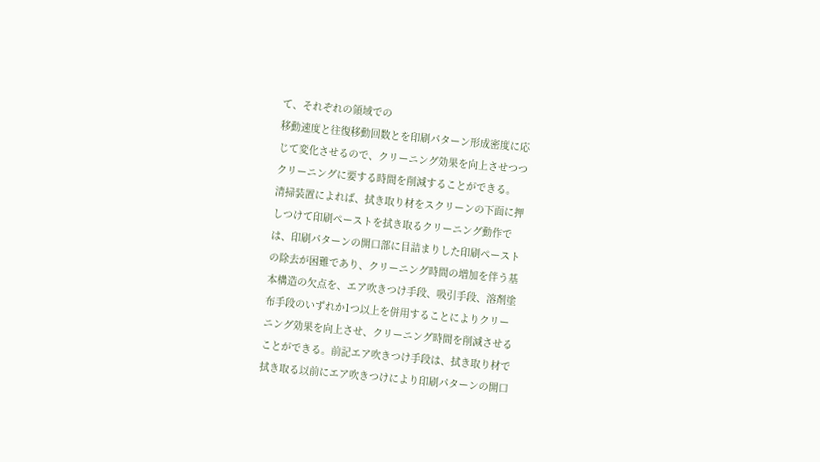て、それぞれの領域での
移動速度と往復移動回数とを印刷パターン形成密度に応
じて変化させるので、クリーニング効果を向上させつつ
クリーニングに要する時間を削減することができる。
清掃装置によれば、拭き取り材をスクリーンの下面に押
しつけて印刷ペーストを拭き取るクリーニング動作で
は、印刷パターンの開口部に目詰まりした印刷ペースト
の除去が困難であり、クリーニング時間の増加を伴う基
本構造の欠点を、エア吹きつけ手段、吸引手段、溶剤塗
布手段のいずれか1つ以上を併用することによりクリー
ニング効果を向上させ、クリーニング時間を削減させる
ことができる。前記エア吹きつけ手段は、拭き取り材で
拭き取る以前にエア吹きつけにより印刷パターンの開口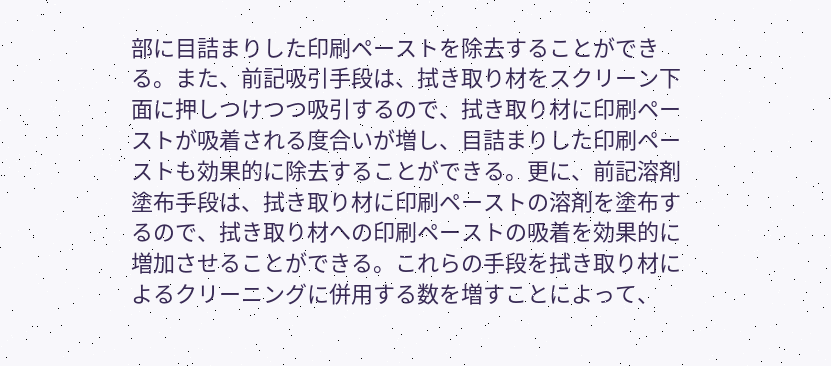部に目詰まりした印刷ペーストを除去することができ
る。また、前記吸引手段は、拭き取り材をスクリーン下
面に押しつけつつ吸引するので、拭き取り材に印刷ペー
ストが吸着される度合いが増し、目詰まりした印刷ペー
ストも効果的に除去することができる。更に、前記溶剤
塗布手段は、拭き取り材に印刷ペーストの溶剤を塗布す
るので、拭き取り材への印刷ペーストの吸着を効果的に
増加させることができる。これらの手段を拭き取り材に
よるクリーニングに併用する数を増すことによって、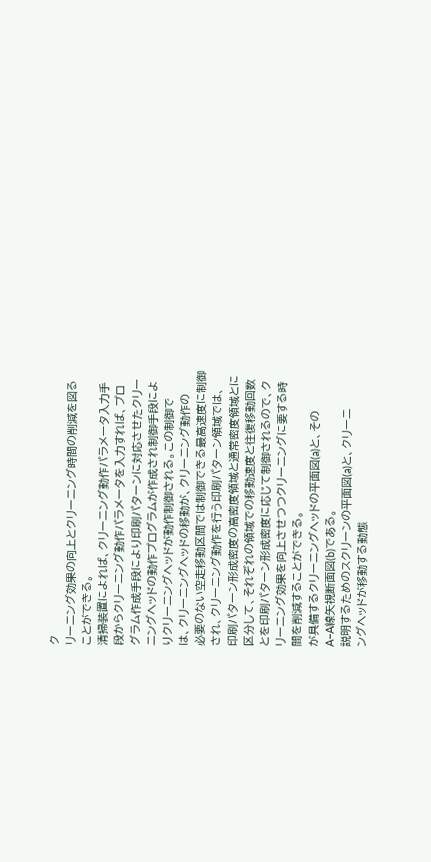ク
リーニング効果の向上とクリーニング時間の削減を図る
ことができる。
清掃装置によれば、クリーニング動作パラメータ入力手
段からクリーニング動作パラメータを入力すれば、プロ
グラム作成手段により印刷パターンに対応させたクリー
ニングヘッドの動作プログラムが作成され制御手段によ
りクリーニングヘッドが動作制御される。この制御で
は、クリーニングヘッドの移動が、クリーニング動作の
必要のない空走移動区間では制御できる最高速度に制御
され、クリーニング動作を行う印刷パターン領域では、
印刷パターン形成密度の高密度領域と通常密度領域とに
区分して、それぞれの領域での移動速度と往復移動回数
とを印刷パターン形成密度に応じて制御されるので、ク
リーニング効果を向上させつつクリーニングに要する時
間を削減することができる。
が具備するクリーニングヘッドの平面図(a)と、その
A−A線矢視断面図(b)である。
説明するためのスクリーンの平面図(a)と、クリーニ
ングヘッドが移動する動態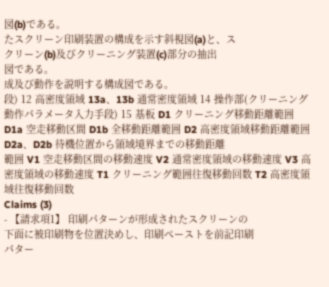図(b)である。
たスクリーン印刷装置の構成を示す斜視図(a)と、ス
クリーン(b)及びクリーニング装置(c)部分の抽出
図である。
成及び動作を説明する構成図である。
段) 12 高密度領域 13a、13b 通常密度領域 14 操作部(クリーニング動作パラメータ入力手段) 15 基板 D1 クリーニング移動距離範囲 D1a 空走移動区間 D1b 全移動距離範囲 D2 高密度領域移動距離範囲 D2a、D2b 待機位置から領域境界までの移動距離
範囲 V1 空走移動区間の移動速度 V2 通常密度領域の移動速度 V3 高密度領域の移動速度 T1 クリーニング範囲往復移動回数 T2 高密度領域往復移動回数
Claims (3)
- 【請求項1】 印刷パターンが形成されたスクリーンの
下面に被印刷物を位置決めし、印刷ペーストを前記印刷
パター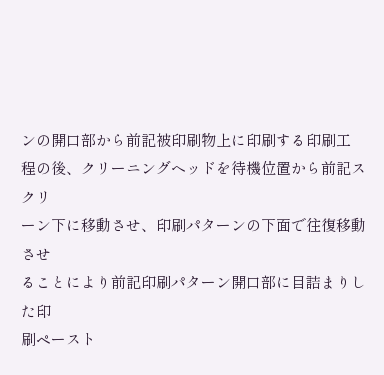ンの開口部から前記被印刷物上に印刷する印刷工
程の後、クリーニングヘッドを待機位置から前記スクリ
ーン下に移動させ、印刷パターンの下面で往復移動させ
ることにより前記印刷パターン開口部に目詰まりした印
刷ペースト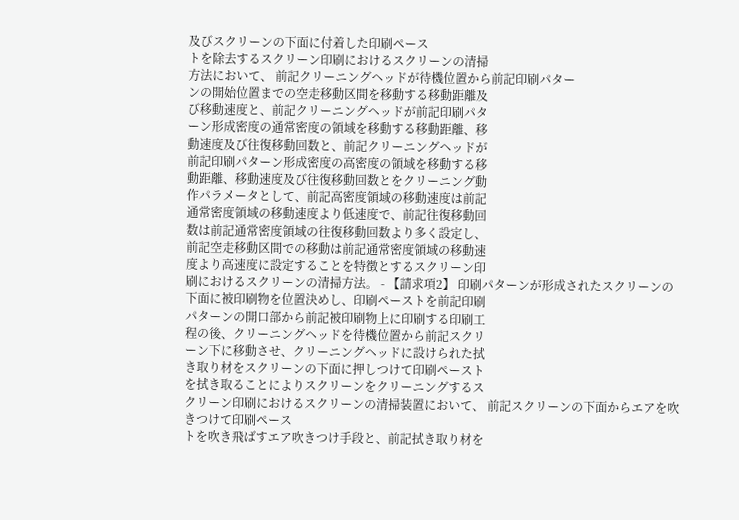及びスクリーンの下面に付着した印刷ペース
トを除去するスクリーン印刷におけるスクリーンの清掃
方法において、 前記クリーニングヘッドが待機位置から前記印刷パター
ンの開始位置までの空走移動区間を移動する移動距離及
び移動速度と、前記クリーニングヘッドが前記印刷パタ
ーン形成密度の通常密度の領域を移動する移動距離、移
動速度及び往復移動回数と、前記クリーニングヘッドが
前記印刷パターン形成密度の高密度の領域を移動する移
動距離、移動速度及び往復移動回数とをクリーニング動
作パラメータとして、前記高密度領域の移動速度は前記
通常密度領域の移動速度より低速度で、前記往復移動回
数は前記通常密度領域の往復移動回数より多く設定し、
前記空走移動区間での移動は前記通常密度領域の移動速
度より高速度に設定することを特徴とするスクリーン印
刷におけるスクリーンの清掃方法。 - 【請求項2】 印刷パターンが形成されたスクリーンの
下面に被印刷物を位置決めし、印刷ペーストを前記印刷
パターンの開口部から前記被印刷物上に印刷する印刷工
程の後、クリーニングヘッドを待機位置から前記スクリ
ーン下に移動させ、クリーニングヘッドに設けられた拭
き取り材をスクリーンの下面に押しつけて印刷ペースト
を拭き取ることによりスクリーンをクリーニングするス
クリーン印刷におけるスクリーンの清掃装置において、 前記スクリーンの下面からエアを吹きつけて印刷ペース
トを吹き飛ばすエア吹きつけ手段と、前記拭き取り材を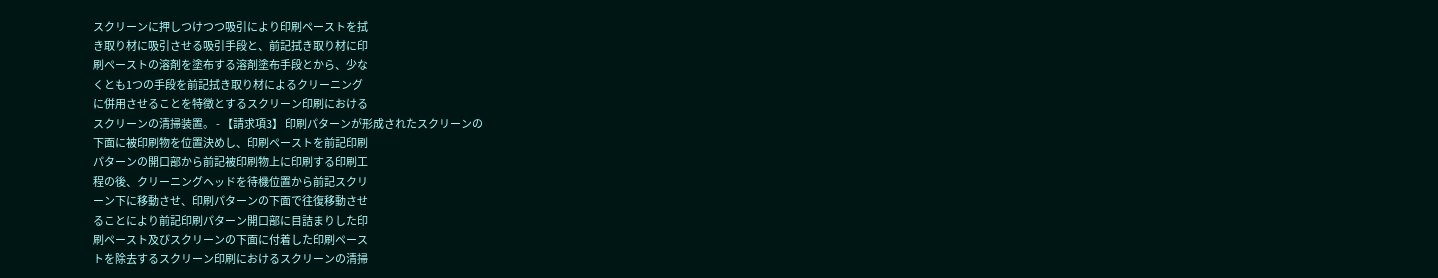スクリーンに押しつけつつ吸引により印刷ペーストを拭
き取り材に吸引させる吸引手段と、前記拭き取り材に印
刷ペーストの溶剤を塗布する溶剤塗布手段とから、少な
くとも1つの手段を前記拭き取り材によるクリーニング
に併用させることを特徴とするスクリーン印刷における
スクリーンの清掃装置。 - 【請求項3】 印刷パターンが形成されたスクリーンの
下面に被印刷物を位置決めし、印刷ペーストを前記印刷
パターンの開口部から前記被印刷物上に印刷する印刷工
程の後、クリーニングヘッドを待機位置から前記スクリ
ーン下に移動させ、印刷パターンの下面で往復移動させ
ることにより前記印刷パターン開口部に目詰まりした印
刷ペースト及びスクリーンの下面に付着した印刷ペース
トを除去するスクリーン印刷におけるスクリーンの清掃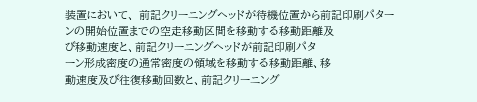装置において、 前記クリーニングヘッドが待機位置から前記印刷パター
ンの開始位置までの空走移動区間を移動する移動距離及
び移動速度と、前記クリーニングヘッドが前記印刷パタ
ーン形成密度の通常密度の領域を移動する移動距離、移
動速度及び往復移動回数と、前記クリーニング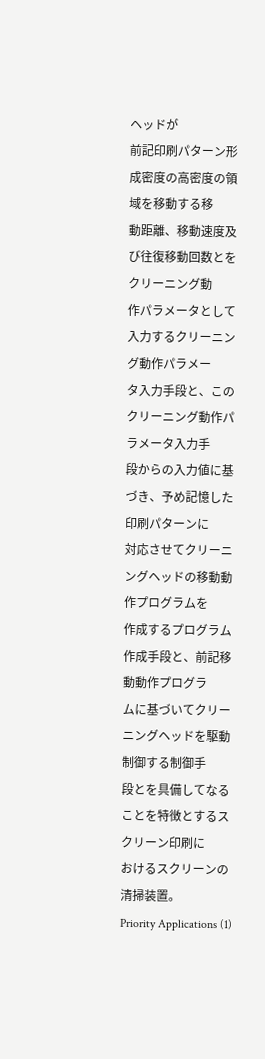ヘッドが
前記印刷パターン形成密度の高密度の領域を移動する移
動距離、移動速度及び往復移動回数とをクリーニング動
作パラメータとして入力するクリーニング動作パラメー
タ入力手段と、このクリーニング動作パラメータ入力手
段からの入力値に基づき、予め記憶した印刷パターンに
対応させてクリーニングヘッドの移動動作プログラムを
作成するプログラム作成手段と、前記移動動作プログラ
ムに基づいてクリーニングヘッドを駆動制御する制御手
段とを具備してなることを特徴とするスクリーン印刷に
おけるスクリーンの清掃装置。
Priority Applications (1)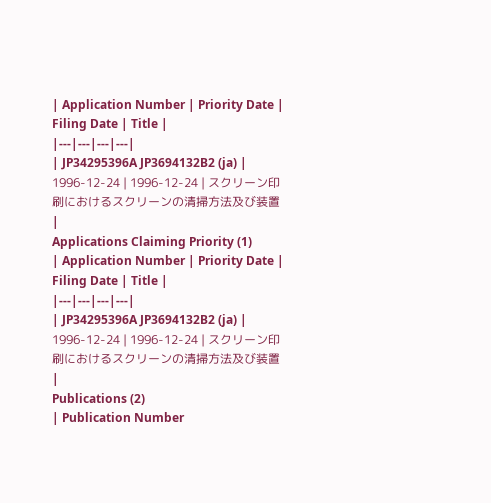| Application Number | Priority Date | Filing Date | Title |
|---|---|---|---|
| JP34295396A JP3694132B2 (ja) | 1996-12-24 | 1996-12-24 | スクリーン印刷におけるスクリーンの清掃方法及び装置 |
Applications Claiming Priority (1)
| Application Number | Priority Date | Filing Date | Title |
|---|---|---|---|
| JP34295396A JP3694132B2 (ja) | 1996-12-24 | 1996-12-24 | スクリーン印刷におけるスクリーンの清掃方法及び装置 |
Publications (2)
| Publication Number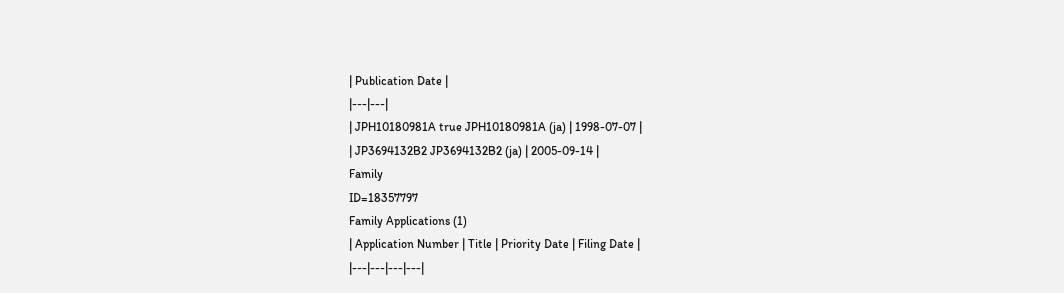| Publication Date |
|---|---|
| JPH10180981A true JPH10180981A (ja) | 1998-07-07 |
| JP3694132B2 JP3694132B2 (ja) | 2005-09-14 |
Family
ID=18357797
Family Applications (1)
| Application Number | Title | Priority Date | Filing Date |
|---|---|---|---|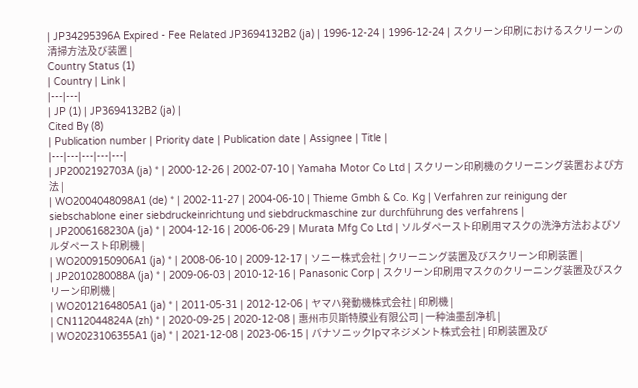| JP34295396A Expired - Fee Related JP3694132B2 (ja) | 1996-12-24 | 1996-12-24 | スクリーン印刷におけるスクリーンの清掃方法及び装置 |
Country Status (1)
| Country | Link |
|---|---|
| JP (1) | JP3694132B2 (ja) |
Cited By (8)
| Publication number | Priority date | Publication date | Assignee | Title |
|---|---|---|---|---|
| JP2002192703A (ja) * | 2000-12-26 | 2002-07-10 | Yamaha Motor Co Ltd | スクリーン印刷機のクリーニング装置および方法 |
| WO2004048098A1 (de) * | 2002-11-27 | 2004-06-10 | Thieme Gmbh & Co. Kg | Verfahren zur reinigung der siebschablone einer siebdruckeinrichtung und siebdruckmaschine zur durchführung des verfahrens |
| JP2006168230A (ja) * | 2004-12-16 | 2006-06-29 | Murata Mfg Co Ltd | ソルダペースト印刷用マスクの洗浄方法およびソルダペースト印刷機 |
| WO2009150906A1 (ja) * | 2008-06-10 | 2009-12-17 | ソニー株式会社 | クリーニング装置及びスクリーン印刷装置 |
| JP2010280088A (ja) * | 2009-06-03 | 2010-12-16 | Panasonic Corp | スクリーン印刷用マスクのクリーニング装置及びスクリーン印刷機 |
| WO2012164805A1 (ja) * | 2011-05-31 | 2012-12-06 | ヤマハ発動機株式会社 | 印刷機 |
| CN112044824A (zh) * | 2020-09-25 | 2020-12-08 | 惠州市贝斯特膜业有限公司 | 一种油墨刮净机 |
| WO2023106355A1 (ja) * | 2021-12-08 | 2023-06-15 | パナソニックIpマネジメント株式会社 | 印刷装置及び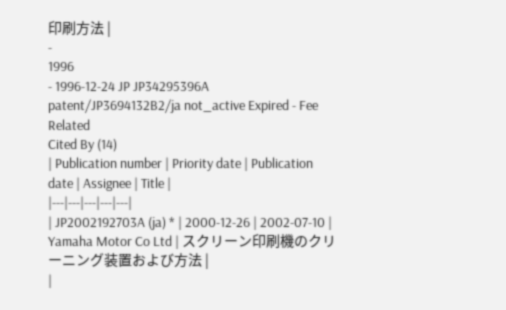印刷方法 |
-
1996
- 1996-12-24 JP JP34295396A patent/JP3694132B2/ja not_active Expired - Fee Related
Cited By (14)
| Publication number | Priority date | Publication date | Assignee | Title |
|---|---|---|---|---|
| JP2002192703A (ja) * | 2000-12-26 | 2002-07-10 | Yamaha Motor Co Ltd | スクリーン印刷機のクリーニング装置および方法 |
|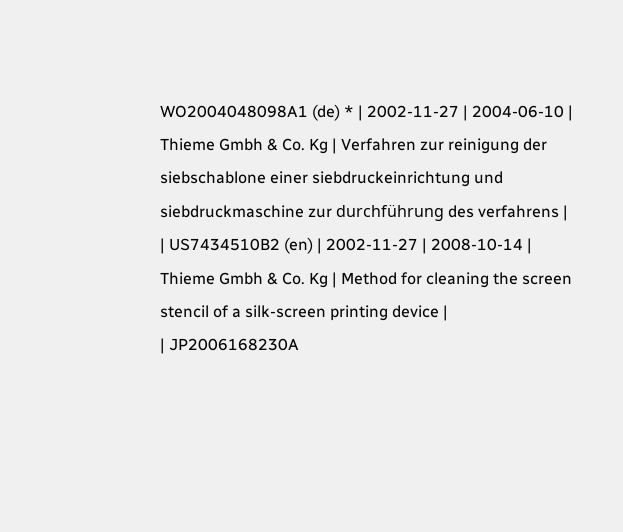WO2004048098A1 (de) * | 2002-11-27 | 2004-06-10 | Thieme Gmbh & Co. Kg | Verfahren zur reinigung der siebschablone einer siebdruckeinrichtung und siebdruckmaschine zur durchführung des verfahrens |
| US7434510B2 (en) | 2002-11-27 | 2008-10-14 | Thieme Gmbh & Co. Kg | Method for cleaning the screen stencil of a silk-screen printing device |
| JP2006168230A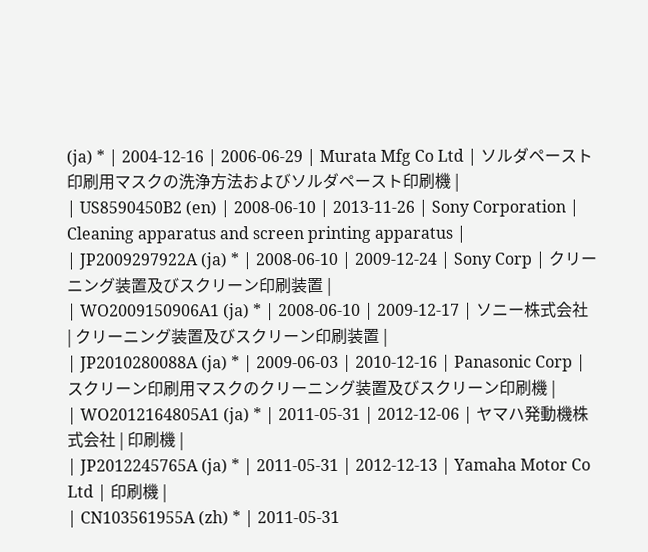(ja) * | 2004-12-16 | 2006-06-29 | Murata Mfg Co Ltd | ソルダペースト印刷用マスクの洗浄方法およびソルダペースト印刷機 |
| US8590450B2 (en) | 2008-06-10 | 2013-11-26 | Sony Corporation | Cleaning apparatus and screen printing apparatus |
| JP2009297922A (ja) * | 2008-06-10 | 2009-12-24 | Sony Corp | クリーニング装置及びスクリーン印刷装置 |
| WO2009150906A1 (ja) * | 2008-06-10 | 2009-12-17 | ソニー株式会社 | クリーニング装置及びスクリーン印刷装置 |
| JP2010280088A (ja) * | 2009-06-03 | 2010-12-16 | Panasonic Corp | スクリーン印刷用マスクのクリーニング装置及びスクリーン印刷機 |
| WO2012164805A1 (ja) * | 2011-05-31 | 2012-12-06 | ヤマハ発動機株式会社 | 印刷機 |
| JP2012245765A (ja) * | 2011-05-31 | 2012-12-13 | Yamaha Motor Co Ltd | 印刷機 |
| CN103561955A (zh) * | 2011-05-31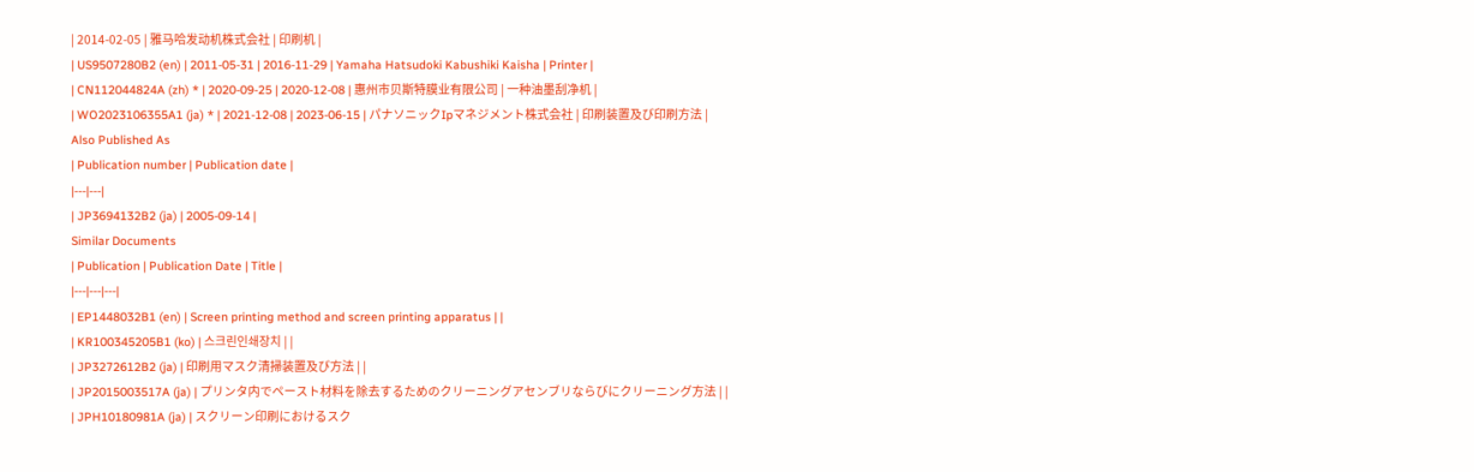| 2014-02-05 | 雅马哈发动机株式会社 | 印刷机 |
| US9507280B2 (en) | 2011-05-31 | 2016-11-29 | Yamaha Hatsudoki Kabushiki Kaisha | Printer |
| CN112044824A (zh) * | 2020-09-25 | 2020-12-08 | 惠州市贝斯特膜业有限公司 | 一种油墨刮净机 |
| WO2023106355A1 (ja) * | 2021-12-08 | 2023-06-15 | パナソニックIpマネジメント株式会社 | 印刷装置及び印刷方法 |
Also Published As
| Publication number | Publication date |
|---|---|
| JP3694132B2 (ja) | 2005-09-14 |
Similar Documents
| Publication | Publication Date | Title |
|---|---|---|
| EP1448032B1 (en) | Screen printing method and screen printing apparatus | |
| KR100345205B1 (ko) | 스크린인쇄장치 | |
| JP3272612B2 (ja) | 印刷用マスク清掃装置及び方法 | |
| JP2015003517A (ja) | プリンタ内でペースト材料を除去するためのクリーニングアセンブリならびにクリーニング方法 | |
| JPH10180981A (ja) | スクリーン印刷におけるスク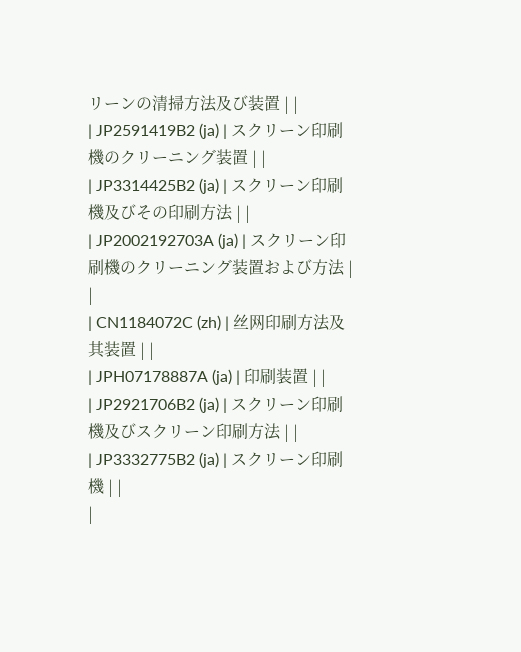リーンの清掃方法及び装置 | |
| JP2591419B2 (ja) | スクリーン印刷機のクリーニング装置 | |
| JP3314425B2 (ja) | スクリーン印刷機及びその印刷方法 | |
| JP2002192703A (ja) | スクリーン印刷機のクリーニング装置および方法 | |
| CN1184072C (zh) | 丝网印刷方法及其装置 | |
| JPH07178887A (ja) | 印刷装置 | |
| JP2921706B2 (ja) | スクリーン印刷機及びスクリーン印刷方法 | |
| JP3332775B2 (ja) | スクリーン印刷機 | |
|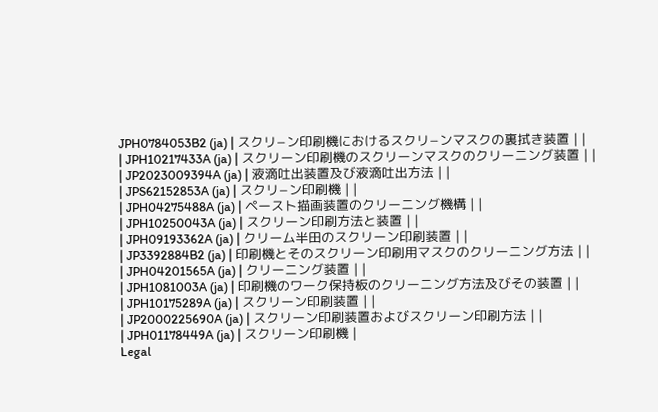JPH0784053B2 (ja) | スクリ−ン印刷機におけるスクリ−ンマスクの裏拭き装置 | |
| JPH10217433A (ja) | スクリーン印刷機のスクリーンマスクのクリーニング装置 | |
| JP2023009394A (ja) | 液滴吐出装置及び液滴吐出方法 | |
| JPS62152853A (ja) | スクリ−ン印刷機 | |
| JPH04275488A (ja) | ペースト描画装置のクリーニング機構 | |
| JPH10250043A (ja) | スクリーン印刷方法と装置 | |
| JPH09193362A (ja) | クリーム半田のスクリーン印刷装置 | |
| JP3392884B2 (ja) | 印刷機とそのスクリーン印刷用マスクのクリーニング方法 | |
| JPH04201565A (ja) | クリーニング装置 | |
| JPH1081003A (ja) | 印刷機のワーク保持板のクリーニング方法及びその装置 | |
| JPH10175289A (ja) | スクリーン印刷装置 | |
| JP2000225690A (ja) | スクリーン印刷装置およびスクリーン印刷方法 | |
| JPH01178449A (ja) | スクリーン印刷機 |
Legal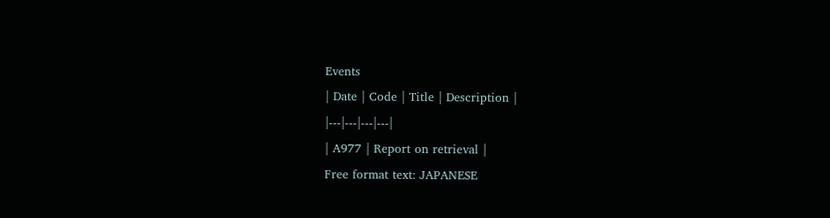Events
| Date | Code | Title | Description |
|---|---|---|---|
| A977 | Report on retrieval |
Free format text: JAPANESE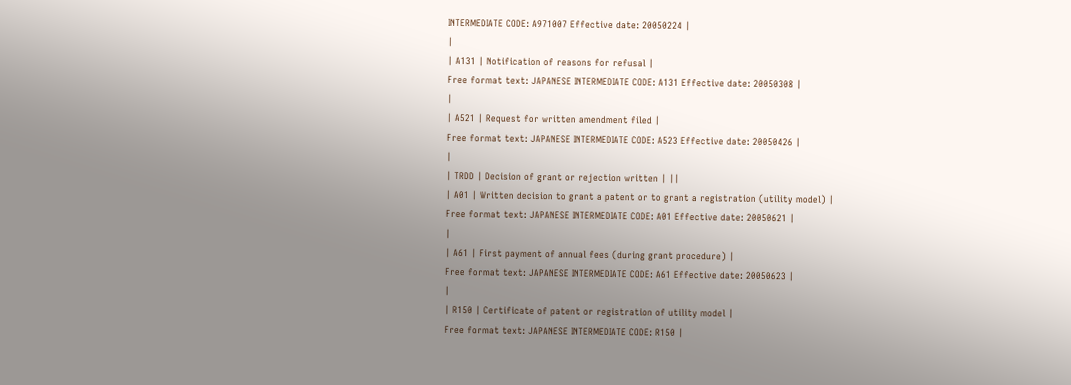INTERMEDIATE CODE: A971007 Effective date: 20050224 |
|
| A131 | Notification of reasons for refusal |
Free format text: JAPANESE INTERMEDIATE CODE: A131 Effective date: 20050308 |
|
| A521 | Request for written amendment filed |
Free format text: JAPANESE INTERMEDIATE CODE: A523 Effective date: 20050426 |
|
| TRDD | Decision of grant or rejection written | ||
| A01 | Written decision to grant a patent or to grant a registration (utility model) |
Free format text: JAPANESE INTERMEDIATE CODE: A01 Effective date: 20050621 |
|
| A61 | First payment of annual fees (during grant procedure) |
Free format text: JAPANESE INTERMEDIATE CODE: A61 Effective date: 20050623 |
|
| R150 | Certificate of patent or registration of utility model |
Free format text: JAPANESE INTERMEDIATE CODE: R150 |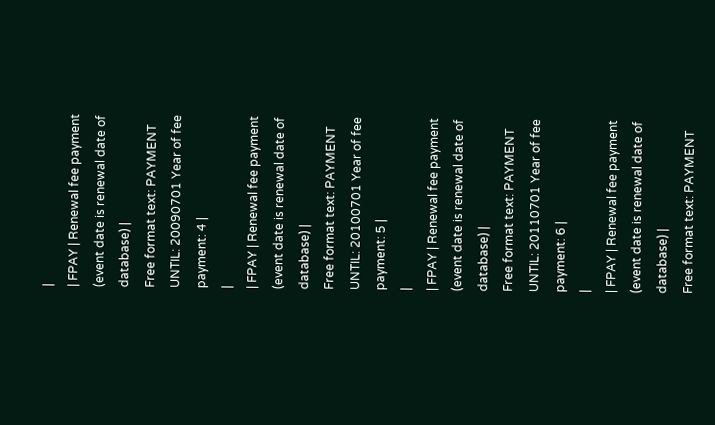|
| FPAY | Renewal fee payment (event date is renewal date of database) |
Free format text: PAYMENT UNTIL: 20090701 Year of fee payment: 4 |
|
| FPAY | Renewal fee payment (event date is renewal date of database) |
Free format text: PAYMENT UNTIL: 20100701 Year of fee payment: 5 |
|
| FPAY | Renewal fee payment (event date is renewal date of database) |
Free format text: PAYMENT UNTIL: 20110701 Year of fee payment: 6 |
|
| FPAY | Renewal fee payment (event date is renewal date of database) |
Free format text: PAYMENT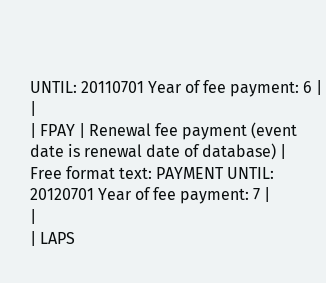UNTIL: 20110701 Year of fee payment: 6 |
|
| FPAY | Renewal fee payment (event date is renewal date of database) |
Free format text: PAYMENT UNTIL: 20120701 Year of fee payment: 7 |
|
| LAPS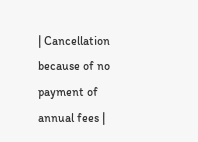| Cancellation because of no payment of annual fees |